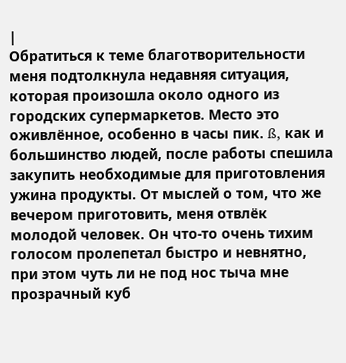|
Обратиться к теме благотворительности меня подтолкнула недавняя ситуация, которая произошла около одного из городских супермаркетов. Место это оживлённое, особенно в часы пик. ß, как и большинство людей, после работы спешила закупить необходимые для приготовления ужина продукты. От мыслей о том, что же вечером приготовить, меня отвлёк молодой человек. Он что-то очень тихим голосом пролепетал быстро и невнятно, при этом чуть ли не под нос тыча мне прозрачный куб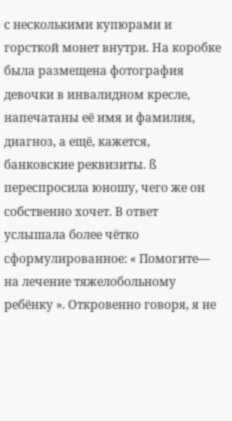с несколькими купюрами и горсткой монет внутри. На коробке была размещена фотография девочки в инвалидном кресле, напечатаны её имя и фамилия, диагноз, а ещё, кажется, банковские реквизиты. ß переспросила юношу, чего же он собственно хочет. В ответ услышала более чётко сформулированное: « Помогите— на лечение тяжелобольному ребёнку ». Откровенно говоря, я не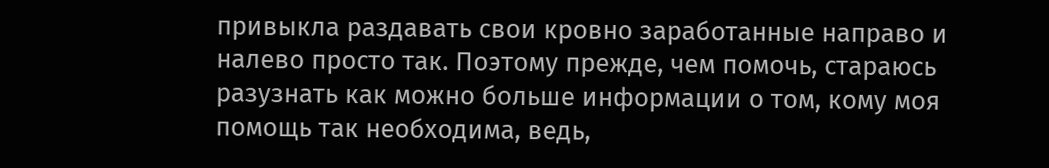привыкла раздавать свои кровно заработанные направо и налево просто так. Поэтому прежде, чем помочь, стараюсь разузнать как можно больше информации о том, кому моя помощь так необходима, ведь,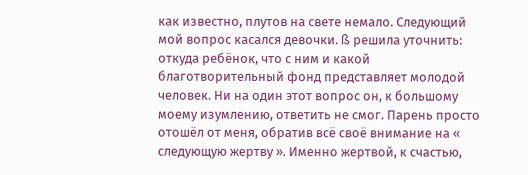как известно, плутов на свете немало. Следующий мой вопрос касался девочки. ß решила уточнить: откуда ребёнок, что с ним и какой благотворительный фонд представляет молодой человек. Ни на один этот вопрос он, к большому моему изумлению, ответить не смог. Парень просто отошёл от меня, обратив всё своё внимание на « следующую жертву ». Именно жертвой, к счастью,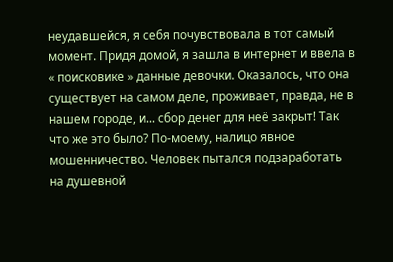неудавшейся, я себя почувствовала в тот самый момент. Придя домой, я зашла в интернет и ввела в « поисковике » данные девочки. Оказалось, что она существует на самом деле, проживает, правда, не в нашем городе, и... сбор денег для неё закрыт! Так что же это было? По-моему, налицо явное мошенничество. Человек пытался подзаработать на душевной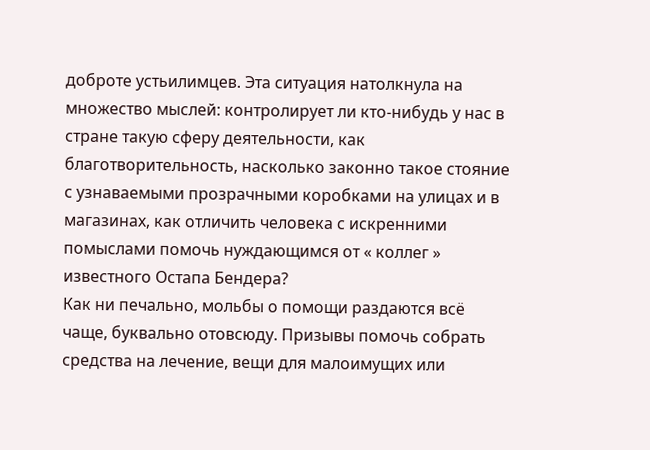доброте устьилимцев. Эта ситуация натолкнула на множество мыслей: контролирует ли кто-нибудь у нас в стране такую сферу деятельности, как благотворительность, насколько законно такое стояние с узнаваемыми прозрачными коробками на улицах и в магазинах, как отличить человека с искренними помыслами помочь нуждающимся от « коллег » известного Остапа Бендера?
Как ни печально, мольбы о помощи раздаются всё чаще, буквально отовсюду. Призывы помочь собрать средства на лечение, вещи для малоимущих или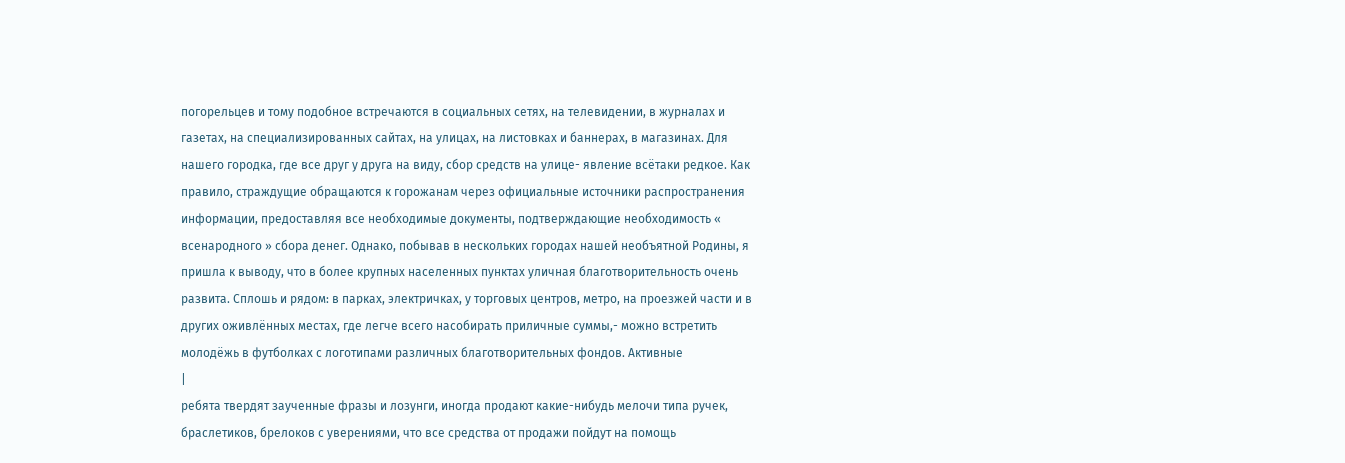погорельцев и тому подобное встречаются в социальных сетях, на телевидении, в журналах и газетах, на специализированных сайтах, на улицах, на листовках и баннерах, в магазинах. Для нашего городка, где все друг у друга на виду, сбор средств на улице- явление всётаки редкое. Как правило, страждущие обращаются к горожанам через официальные источники распространения информации, предоставляя все необходимые документы, подтверждающие необходимость « всенародного » сбора денег. Однако, побывав в нескольких городах нашей необъятной Родины, я пришла к выводу, что в более крупных населенных пунктах уличная благотворительность очень развита. Сплошь и рядом: в парках, электричках, у торговых центров, метро, на проезжей части и в других оживлённых местах, где легче всего насобирать приличные суммы,- можно встретить молодёжь в футболках с логотипами различных благотворительных фондов. Активные
|
ребята твердят заученные фразы и лозунги, иногда продают какие-нибудь мелочи типа ручек, браслетиков, брелоков с уверениями, что все средства от продажи пойдут на помощь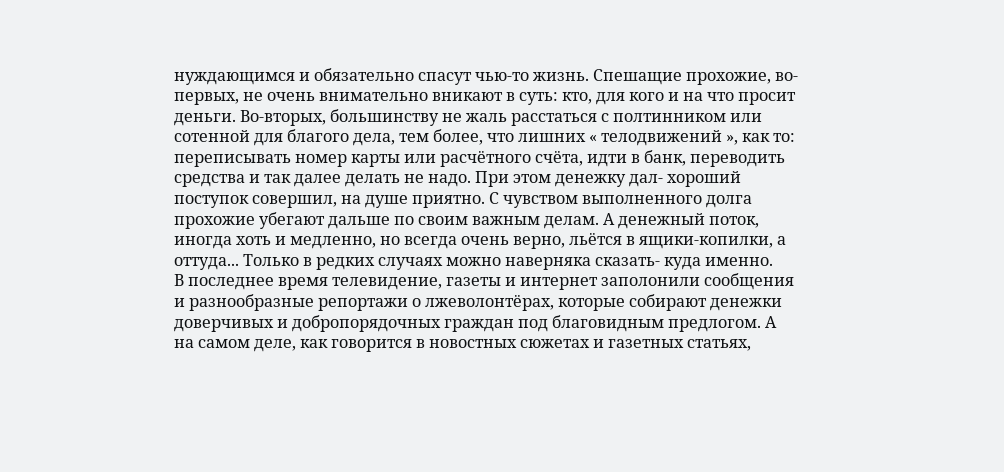нуждающимся и обязательно спасут чью-то жизнь. Спешащие прохожие, во-первых, не очень внимательно вникают в суть: кто, для кого и на что просит деньги. Во-вторых, большинству не жаль расстаться с полтинником или сотенной для благого дела, тем более, что лишних « телодвижений », как то: переписывать номер карты или расчётного счёта, идти в банк, переводить средства и так далее делать не надо. При этом денежку дал- хороший поступок совершил, на душе приятно. С чувством выполненного долга прохожие убегают дальше по своим важным делам. А денежный поток, иногда хоть и медленно, но всегда очень верно, льётся в ящики-копилки, а оттуда... Только в редких случаях можно наверняка сказать- куда именно.
В последнее время телевидение, газеты и интернет заполонили сообщения и разнообразные репортажи о лжеволонтёрах, которые собирают денежки доверчивых и добропорядочных граждан под благовидным предлогом. А на самом деле, как говорится в новостных сюжетах и газетных статьях,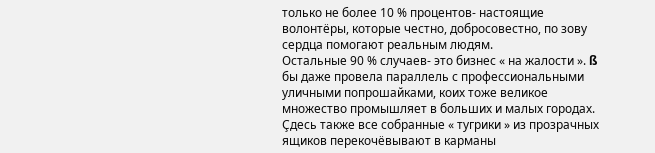только не более 10 % процентов- настоящие волонтёры, которые честно, добросовестно, по зову сердца помогают реальным людям.
Остальные 90 % случаев- это бизнес « на жалости ». ß бы даже провела параллель с профессиональными уличными попрошайками, коих тоже великое множество промышляет в больших и малых городах. Çдесь также все собранные « тугрики » из прозрачных ящиков перекочёвывают в карманы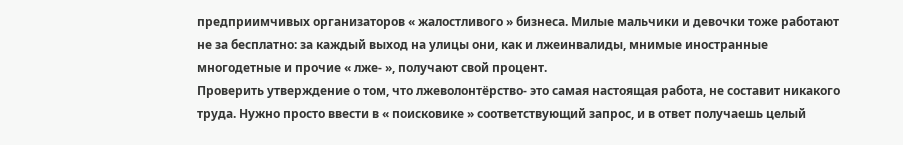предприимчивых организаторов « жалостливого » бизнеса. Милые мальчики и девочки тоже работают не за бесплатно: за каждый выход на улицы они, как и лжеинвалиды, мнимые иностранные многодетные и прочие « лже- », получают свой процент.
Проверить утверждение о том, что лжеволонтёрство- это самая настоящая работа, не составит никакого труда. Нужно просто ввести в « поисковике » соответствующий запрос, и в ответ получаешь целый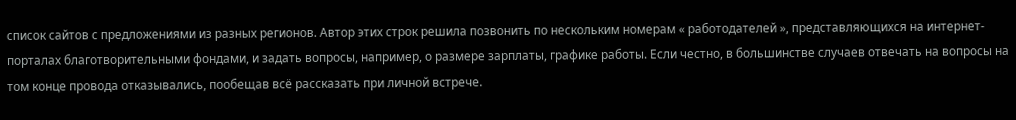список сайтов с предложениями из разных регионов. Автор этих строк решила позвонить по нескольким номерам « работодателей », представляющихся на интернет-порталах благотворительными фондами, и задать вопросы, например, о размере зарплаты, графике работы. Если честно, в большинстве случаев отвечать на вопросы на том конце провода отказывались, пообещав всё рассказать при личной встрече.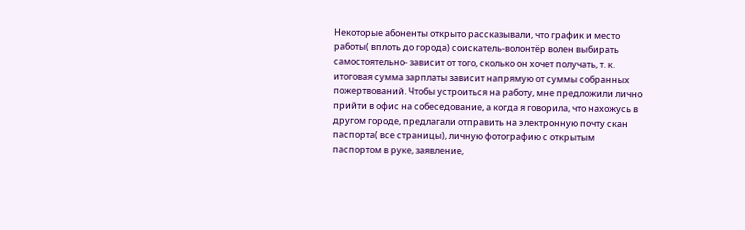Некоторые абоненты открыто рассказывали, что график и место работы( вплоть до города) соискатель-волонтёр волен выбирать самостоятельно- зависит от того, сколько он хочет получать, т. к. итоговая сумма зарплаты зависит напрямую от суммы собранных пожертвований. Чтобы устроиться на работу, мне предложили лично прийти в офис на собеседование, а когда я говорила, что нахожусь в другом городе, предлагали отправить на электронную почту скан паспорта( все страницы), личную фотографию с открытым паспортом в руке, заявление,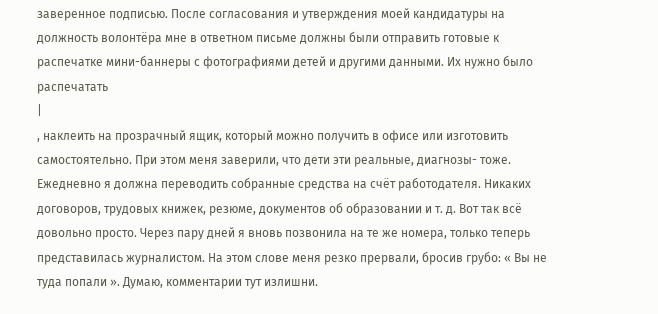заверенное подписью. После согласования и утверждения моей кандидатуры на должность волонтёра мне в ответном письме должны были отправить готовые к распечатке мини-баннеры с фотографиями детей и другими данными. Их нужно было распечатать
|
, наклеить на прозрачный ящик, который можно получить в офисе или изготовить самостоятельно. При этом меня заверили, что дети эти реальные, диагнозы- тоже. Ежедневно я должна переводить собранные средства на счёт работодателя. Никаких договоров, трудовых книжек, резюме, документов об образовании и т. д. Вот так всё довольно просто. Через пару дней я вновь позвонила на те же номера, только теперь представилась журналистом. На этом слове меня резко прервали, бросив грубо: « Вы не туда попали ». Думаю, комментарии тут излишни.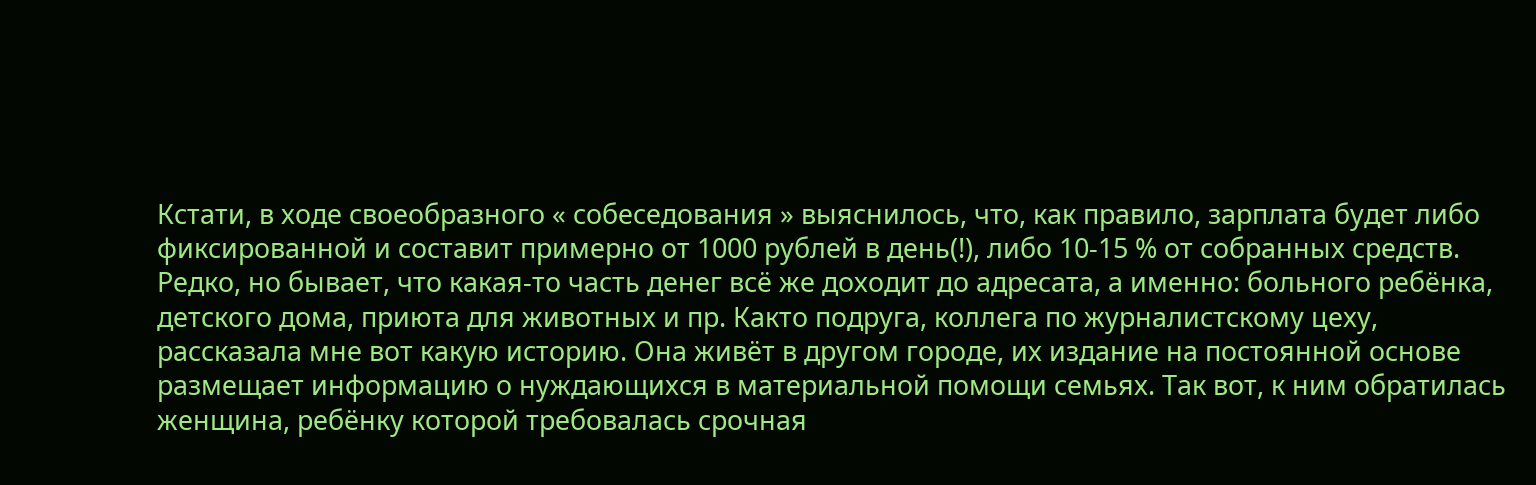Кстати, в ходе своеобразного « собеседования » выяснилось, что, как правило, зарплата будет либо фиксированной и составит примерно от 1000 рублей в день(!), либо 10-15 % от собранных средств. Редко, но бывает, что какая-то часть денег всё же доходит до адресата, а именно: больного ребёнка, детского дома, приюта для животных и пр. Както подруга, коллега по журналистскому цеху, рассказала мне вот какую историю. Она живёт в другом городе, их издание на постоянной основе размещает информацию о нуждающихся в материальной помощи семьях. Так вот, к ним обратилась женщина, ребёнку которой требовалась срочная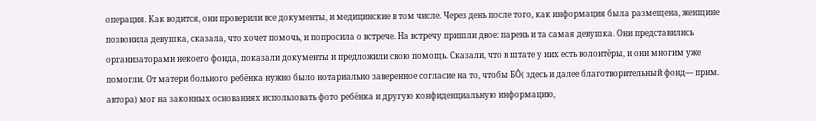операция. Как водится, они проверили все документы, и медицинские в том числе. Через день после того, как информация была размещена, женщине позвонила девушка, сказала, что хочет помочь, и попросила о встрече. На встречу пришли двое: парень и та самая девушка. Они представились организаторами некоего фонда, показали документы и предложили свою помощь. Сказали, что в штате у них есть волонтёры, и они многим уже помогли. От матери больного ребёнка нужно было нотариально заверенное согласие на то, чтобы БÔ( здесь и далее благотворительный фонд— прим. автора) мог на законных основаниях использовать фото ребёнка и другую конфиденциальную информацию,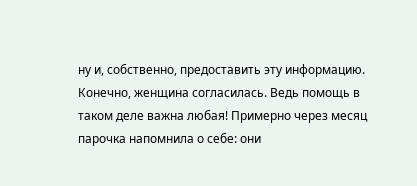ну и, собственно, предоставить эту информацию. Конечно, женщина согласилась. Ведь помощь в таком деле важна любая! Примерно через месяц парочка напомнила о себе: они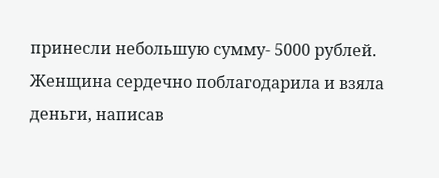принесли небольшую сумму- 5000 рублей. Женщина сердечно поблагодарила и взяла деньги, написав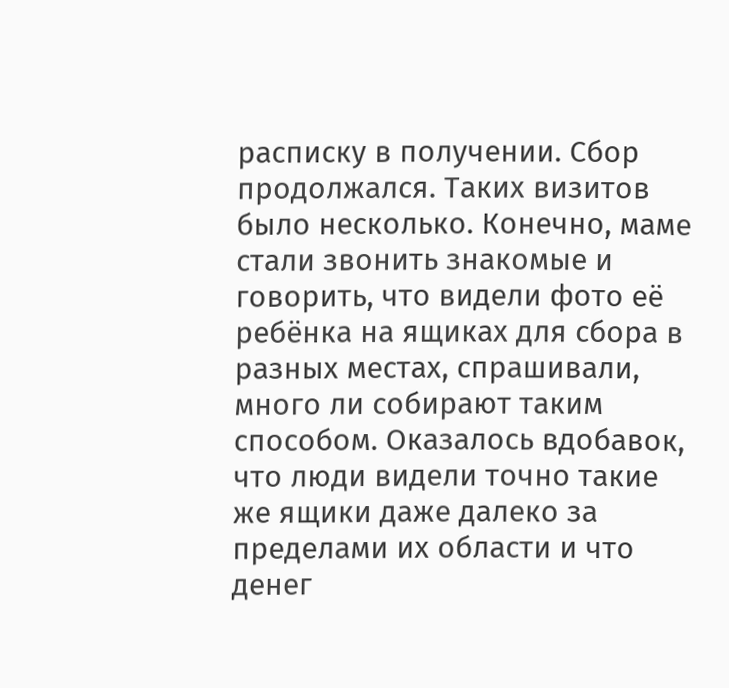расписку в получении. Сбор продолжался. Таких визитов было несколько. Конечно, маме стали звонить знакомые и говорить, что видели фото её ребёнка на ящиках для сбора в разных местах, спрашивали, много ли собирают таким способом. Оказалось вдобавок, что люди видели точно такие же ящики даже далеко за пределами их области и что денег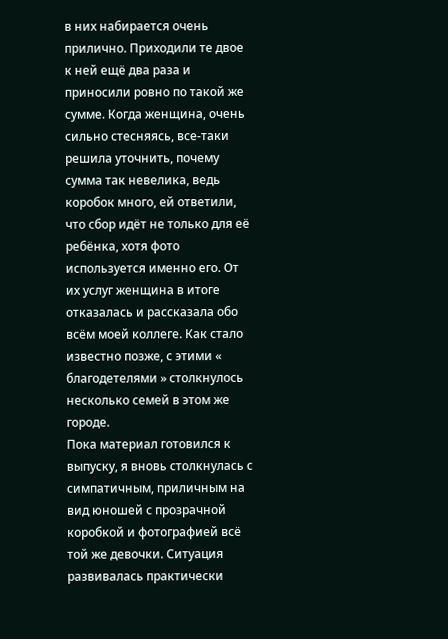в них набирается очень прилично. Приходили те двое к ней ещё два раза и приносили ровно по такой же сумме. Когда женщина, очень сильно стесняясь, все-таки решила уточнить, почему сумма так невелика, ведь коробок много, ей ответили, что сбор идёт не только для её ребёнка, хотя фото используется именно его. От их услуг женщина в итоге отказалась и рассказала обо всём моей коллеге. Как стало известно позже, с этими « благодетелями » столкнулось несколько семей в этом же городе.
Пока материал готовился к выпуску, я вновь столкнулась с симпатичным, приличным на вид юношей с прозрачной коробкой и фотографией всё той же девочки. Ситуация развивалась практически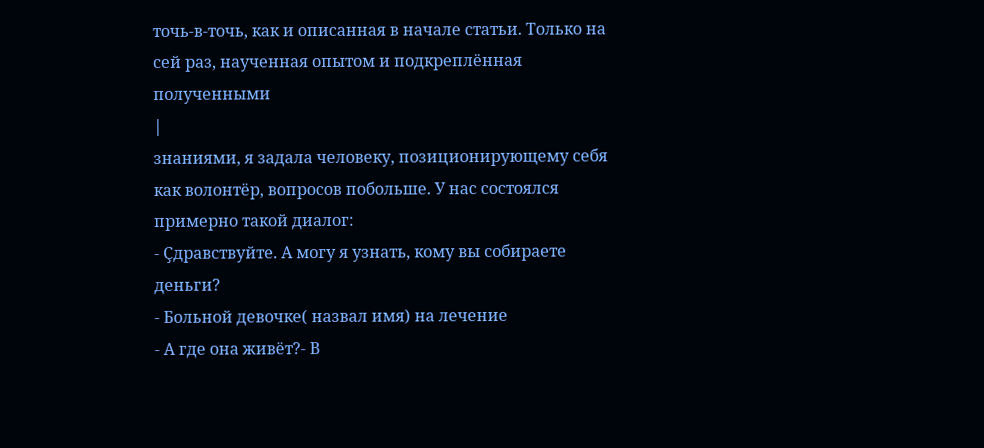точь-в-точь, как и описанная в начале статьи. Только на сей раз, наученная опытом и подкреплённая полученными
|
знаниями, я задала человеку, позиционирующему себя как волонтёр, вопросов побольше. У нас состоялся примерно такой диалог:
- Çдравствуйте. А могу я узнать, кому вы собираете деньги?
- Больной девочке( назвал имя) на лечение
- А где она живёт?- В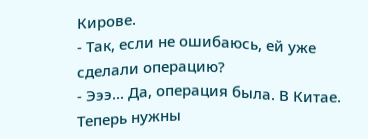Кирове.
- Так, если не ошибаюсь, ей уже сделали операцию?
- Эээ... Да, операция была. В Китае. Теперь нужны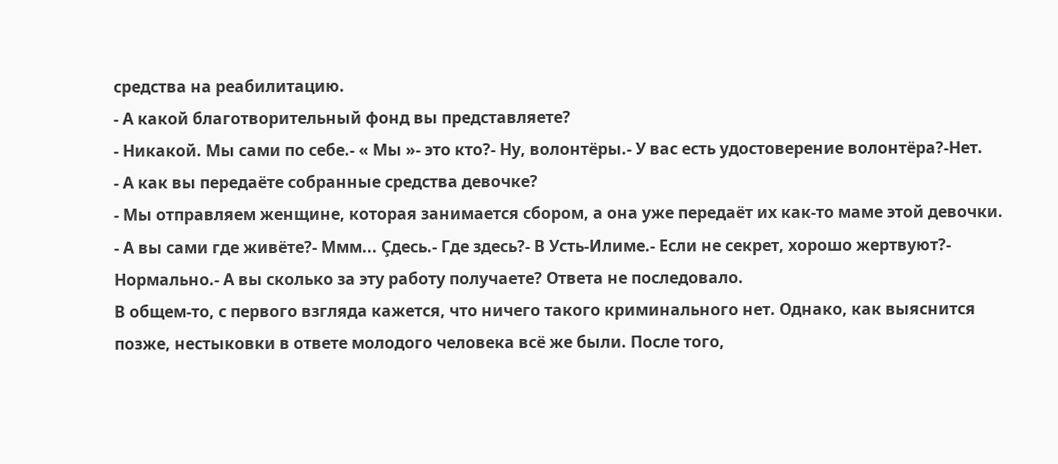средства на реабилитацию.
- А какой благотворительный фонд вы представляете?
- Никакой. Мы сами по себе.- « Мы »- это кто?- Ну, волонтёры.- У вас есть удостоверение волонтёра?-Нет.
- А как вы передаёте собранные средства девочке?
- Мы отправляем женщине, которая занимается сбором, а она уже передаёт их как-то маме этой девочки.
- А вы сами где живёте?- Ммм... Çдесь.- Где здесь?- В Усть-Илиме.- Если не секрет, хорошо жертвуют?- Нормально.- А вы сколько за эту работу получаете? Ответа не последовало.
В общем-то, с первого взгляда кажется, что ничего такого криминального нет. Однако, как выяснится позже, нестыковки в ответе молодого человека всё же были. После того,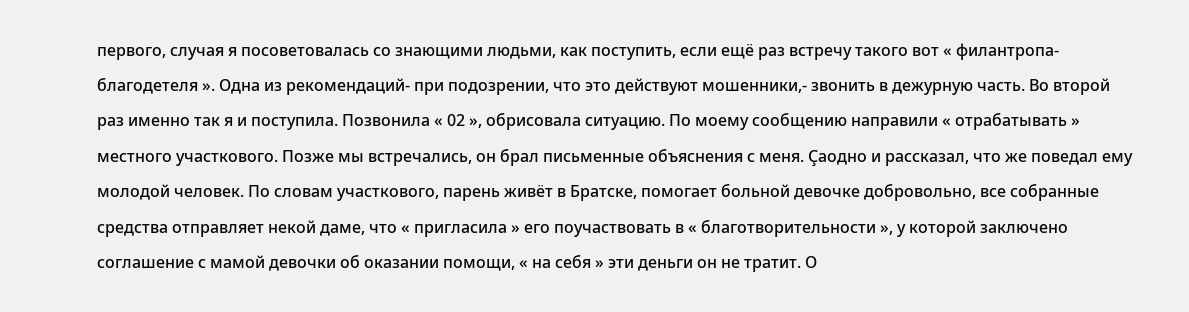первого, случая я посоветовалась со знающими людьми, как поступить, если ещё раз встречу такого вот « филантропа-благодетеля ». Одна из рекомендаций- при подозрении, что это действуют мошенники,- звонить в дежурную часть. Во второй раз именно так я и поступила. Позвонила « 02 », обрисовала ситуацию. По моему сообщению направили « отрабатывать » местного участкового. Позже мы встречались, он брал письменные объяснения с меня. Çаодно и рассказал, что же поведал ему молодой человек. По словам участкового, парень живёт в Братске, помогает больной девочке добровольно, все собранные средства отправляет некой даме, что « пригласила » его поучаствовать в « благотворительности », у которой заключено соглашение с мамой девочки об оказании помощи, « на себя » эти деньги он не тратит. О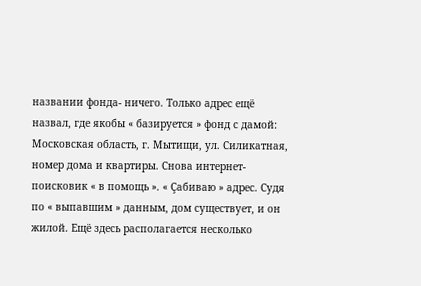названии фонда- ничего. Только адрес ещё назвал, где якобы « базируется » фонд с дамой: Московская область, г. Мытищи, ул. Силикатная, номер дома и квартиры. Снова интернет-поисковик « в помощь ». « Çабиваю » адрес. Судя по « выпавшим » данным, дом существует, и он жилой. Ещё здесь располагается несколько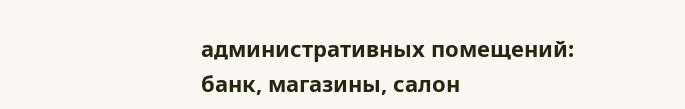административных помещений: банк, магазины, салон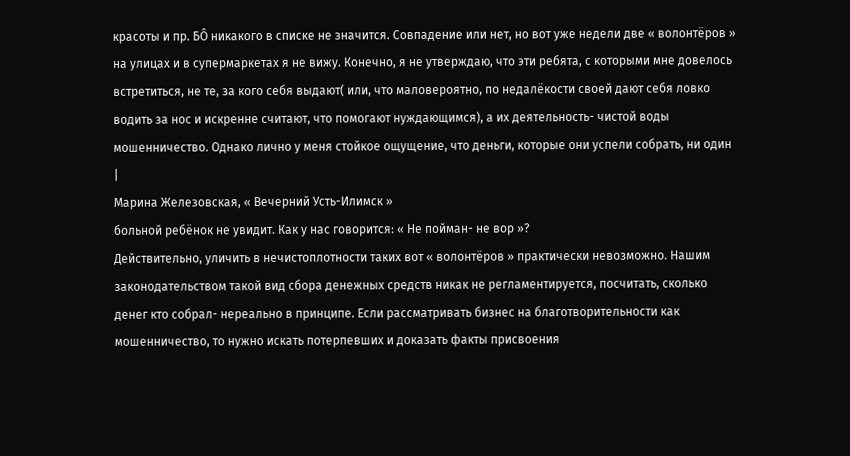красоты и пр. БÔ никакого в списке не значится. Совпадение или нет, но вот уже недели две « волонтёров » на улицах и в супермаркетах я не вижу. Конечно, я не утверждаю, что эти ребята, с которыми мне довелось встретиться, не те, за кого себя выдают( или, что маловероятно, по недалёкости своей дают себя ловко водить за нос и искренне считают, что помогают нуждающимся), а их деятельность- чистой воды мошенничество. Однако лично у меня стойкое ощущение, что деньги, которые они успели собрать, ни один
|
Марина Железовская, « Вечерний Усть-Илимск »
больной ребёнок не увидит. Как у нас говорится: « Не пойман- не вор »?
Действительно, уличить в нечистоплотности таких вот « волонтёров » практически невозможно. Нашим законодательством такой вид сбора денежных средств никак не регламентируется, посчитать, сколько денег кто собрал- нереально в принципе. Если рассматривать бизнес на благотворительности как мошенничество, то нужно искать потерпевших и доказать факты присвоения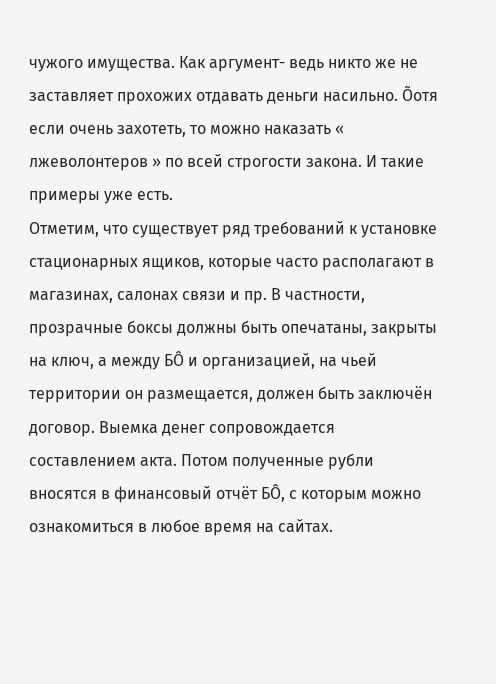чужого имущества. Как аргумент- ведь никто же не заставляет прохожих отдавать деньги насильно. Õотя если очень захотеть, то можно наказать « лжеволонтеров » по всей строгости закона. И такие примеры уже есть.
Отметим, что существует ряд требований к установке стационарных ящиков, которые часто располагают в магазинах, салонах связи и пр. В частности, прозрачные боксы должны быть опечатаны, закрыты на ключ, а между БÔ и организацией, на чьей территории он размещается, должен быть заключён договор. Выемка денег сопровождается составлением акта. Потом полученные рубли вносятся в финансовый отчёт БÔ, с которым можно ознакомиться в любое время на сайтах.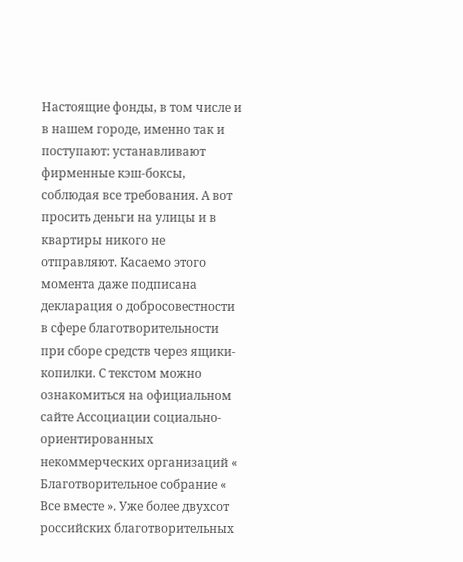Настоящие фонды, в том числе и в нашем городе, именно так и поступают: устанавливают фирменные кэш-боксы, соблюдая все требования. А вот просить деньги на улицы и в квартиры никого не отправляют. Касаемо этого момента даже подписана декларация о добросовестности в сфере благотворительности при сборе средств через ящики-копилки. С текстом можно ознакомиться на официальном сайте Ассоциации социально-ориентированных некоммерческих организаций « Благотворительное собрание « Все вместе ». Уже более двухсот российских благотворительных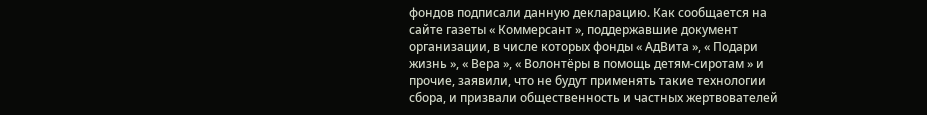фондов подписали данную декларацию. Как сообщается на сайте газеты « Коммерсант », поддержавшие документ организации, в числе которых фонды « АдВита », « Подари жизнь », « Вера », « Волонтёры в помощь детям-сиротам » и прочие, заявили, что не будут применять такие технологии сбора, и призвали общественность и частных жертвователей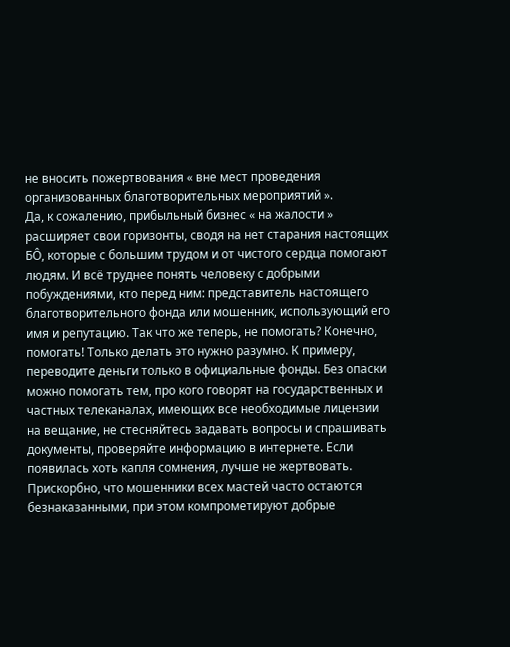не вносить пожертвования « вне мест проведения организованных благотворительных мероприятий ».
Да, к сожалению, прибыльный бизнес « на жалости » расширяет свои горизонты, сводя на нет старания настоящих БÔ, которые с большим трудом и от чистого сердца помогают людям. И всё труднее понять человеку с добрыми побуждениями, кто перед ним: представитель настоящего благотворительного фонда или мошенник, использующий его имя и репутацию. Так что же теперь, не помогать? Конечно, помогать! Только делать это нужно разумно. К примеру, переводите деньги только в официальные фонды. Без опаски можно помогать тем, про кого говорят на государственных и частных телеканалах, имеющих все необходимые лицензии на вещание, не стесняйтесь задавать вопросы и спрашивать документы, проверяйте информацию в интернете. Если появилась хоть капля сомнения, лучше не жертвовать. Прискорбно, что мошенники всех мастей часто остаются безнаказанными, при этом компрометируют добрые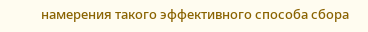намерения такого эффективного способа сбора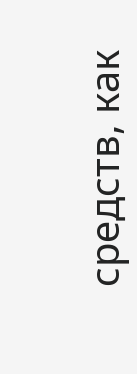средств, как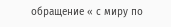обращение « с миру по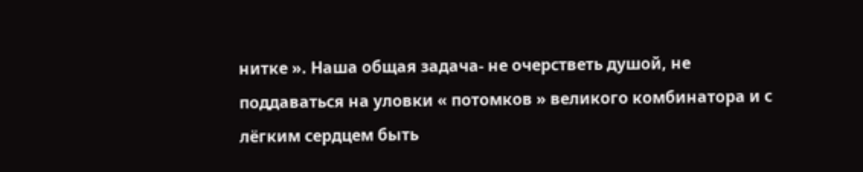нитке ». Наша общая задача- не очерстветь душой, не поддаваться на уловки « потомков » великого комбинатора и с лёгким сердцем быть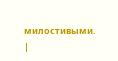милостивыми.
|